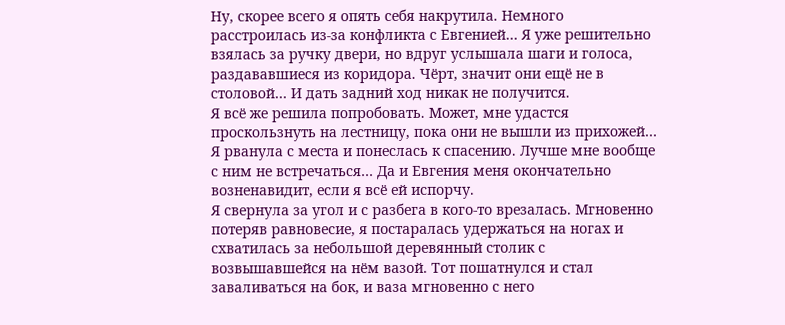Ну, скорее всего я опять себя накрутила. Немного расстроилась из-за конфликта с Евгенией… Я уже решительно взялась за ручку двери, но вдруг услышала шаги и голоса, раздававшиеся из коридора. Чёрт, значит они ещё не в столовой… И дать задний ход никак не получится.
Я всё же решила попробовать. Может, мне удастся проскользнуть на лестницу, пока они не вышли из прихожей… Я рванула с места и понеслась к спасению. Лучше мне вообще с ним не встречаться… Да и Евгения меня окончательно возненавидит, если я всё ей испорчу.
Я свернула за угол и с разбега в кого-то врезалась. Мгновенно потеряв равновесие, я постаралась удержаться на ногах и схватилась за небольшой деревянный столик с возвышавшейся на нём вазой. Тот пошатнулся и стал заваливаться на бок, и ваза мгновенно с него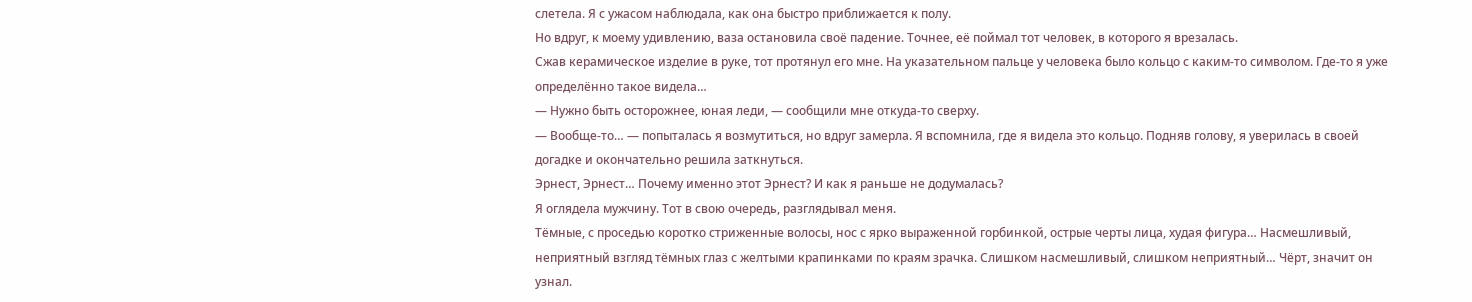слетела. Я с ужасом наблюдала, как она быстро приближается к полу.
Но вдруг, к моему удивлению, ваза остановила своё падение. Точнее, её поймал тот человек, в которого я врезалась.
Сжав керамическое изделие в руке, тот протянул его мне. На указательном пальце у человека было кольцо с каким-то символом. Где-то я уже определённо такое видела…
— Нужно быть осторожнее, юная леди, — сообщили мне откуда-то сверху.
— Вообще-то… — попыталась я возмутиться, но вдруг замерла. Я вспомнила, где я видела это кольцо. Подняв голову, я уверилась в своей догадке и окончательно решила заткнуться.
Эрнест, Эрнест… Почему именно этот Эрнест? И как я раньше не додумалась?
Я оглядела мужчину. Тот в свою очередь, разглядывал меня.
Тёмные, с проседью коротко стриженные волосы, нос с ярко выраженной горбинкой, острые черты лица, худая фигура… Насмешливый, неприятный взгляд тёмных глаз с желтыми крапинками по краям зрачка. Слишком насмешливый, слишком неприятный… Чёрт, значит он узнал.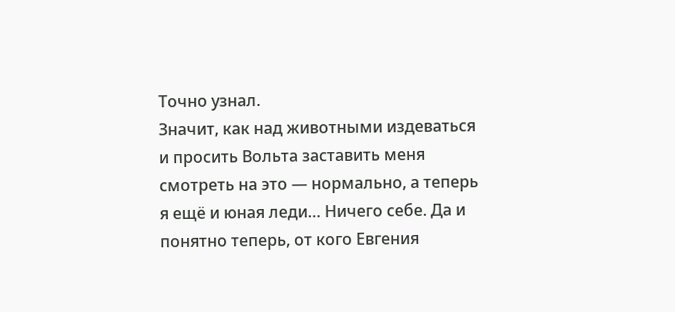Точно узнал.
Значит, как над животными издеваться и просить Вольта заставить меня смотреть на это — нормально, а теперь я ещё и юная леди… Ничего себе. Да и понятно теперь, от кого Евгения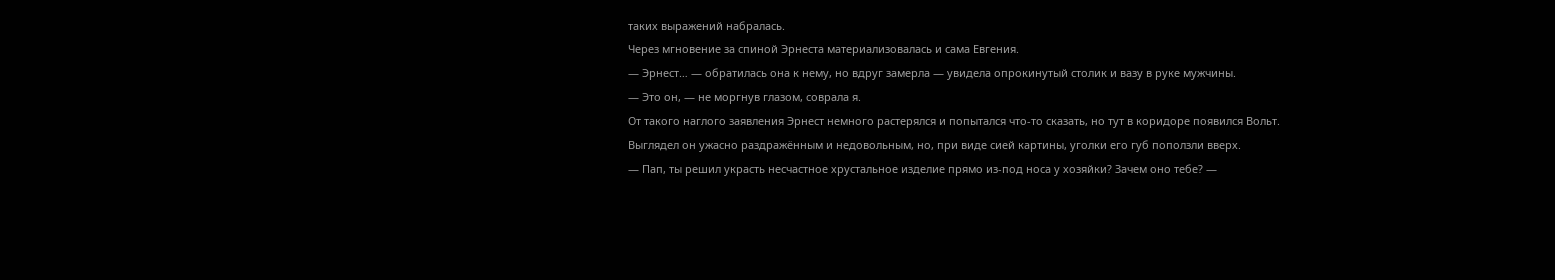таких выражений набралась.
Через мгновение за спиной Эрнеста материализовалась и сама Евгения.
— Эрнест… — обратилась она к нему, но вдруг замерла — увидела опрокинутый столик и вазу в руке мужчины.
— Это он, — не моргнув глазом, соврала я.
От такого наглого заявления Эрнест немного растерялся и попытался что-то сказать, но тут в коридоре появился Вольт. Выглядел он ужасно раздражённым и недовольным, но, при виде сией картины, уголки его губ поползли вверх.
— Пап, ты решил украсть несчастное хрустальное изделие прямо из-под носа у хозяйки? Зачем оно тебе? —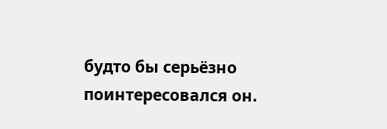будто бы серьёзно поинтересовался он.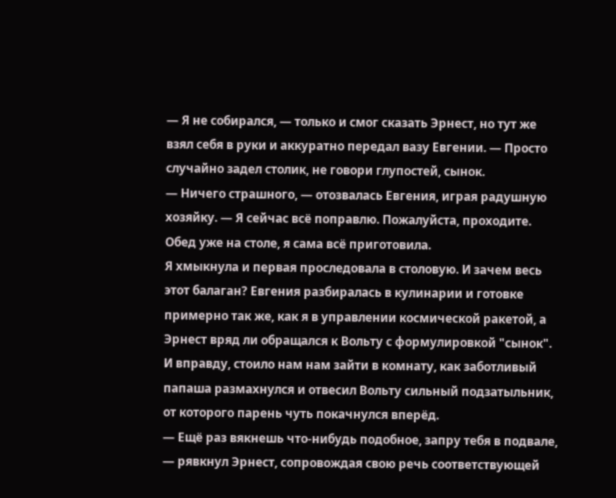— Я не собирался, — только и смог сказать Эрнест, но тут же взял себя в руки и аккуратно передал вазу Евгении. — Просто случайно задел столик, не говори глупостей, сынок.
— Ничего страшного, — отозвалась Евгения, играя радушную хозяйку. — Я сейчас всё поправлю. Пожалуйста, проходите. Обед уже на столе, я сама всё приготовила.
Я хмыкнула и первая проследовала в столовую. И зачем весь этот балаган? Евгения разбиралась в кулинарии и готовке примерно так же, как я в управлении космической ракетой, а Эрнест вряд ли обращался к Вольту с формулировкой "сынок".
И вправду, стоило нам нам зайти в комнату, как заботливый папаша размахнулся и отвесил Вольту сильный подзатыльник, от которого парень чуть покачнулся вперёд.
— Ещё раз вякнешь что-нибудь подобное, запру тебя в подвале, — рявкнул Эрнест, сопровождая свою речь соответствующей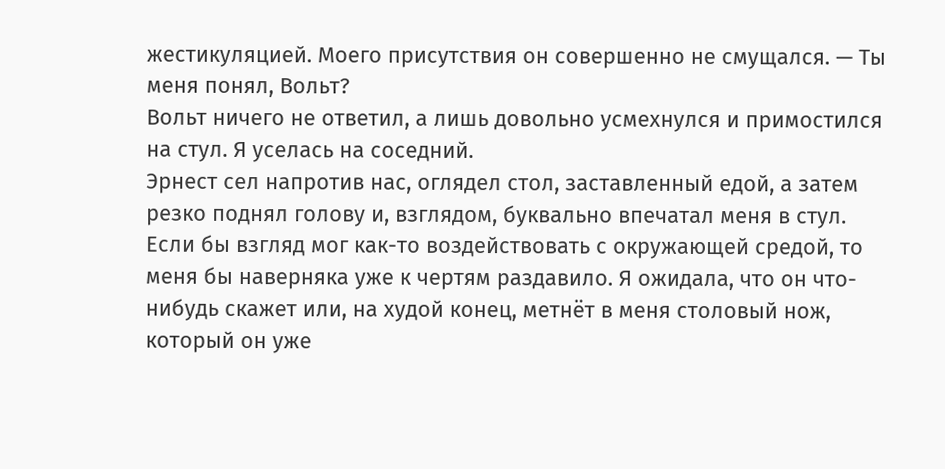жестикуляцией. Моего присутствия он совершенно не смущался. — Ты меня понял, Вольт?
Вольт ничего не ответил, а лишь довольно усмехнулся и примостился на стул. Я уселась на соседний.
Эрнест сел напротив нас, оглядел стол, заставленный едой, а затем резко поднял голову и, взглядом, буквально впечатал меня в стул. Если бы взгляд мог как-то воздействовать с окружающей средой, то меня бы наверняка уже к чертям раздавило. Я ожидала, что он что-нибудь скажет или, на худой конец, метнёт в меня столовый нож, который он уже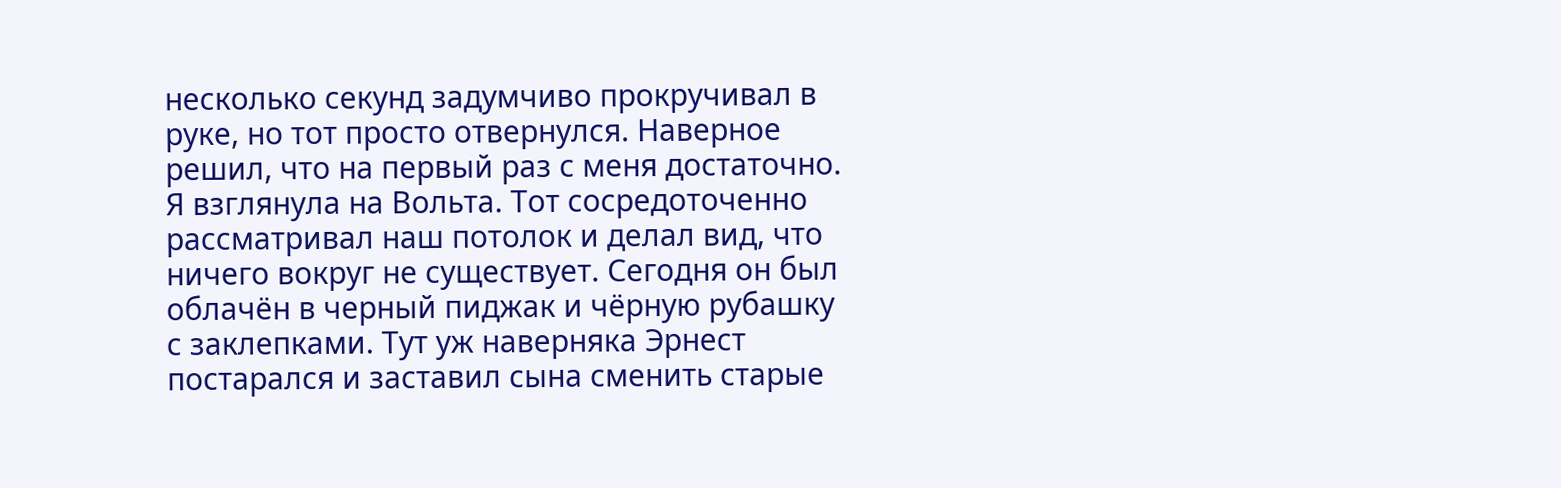несколько секунд задумчиво прокручивал в руке, но тот просто отвернулся. Наверное решил, что на первый раз с меня достаточно.
Я взглянула на Вольта. Тот сосредоточенно рассматривал наш потолок и делал вид, что ничего вокруг не существует. Сегодня он был облачён в черный пиджак и чёрную рубашку с заклепками. Тут уж наверняка Эрнест постарался и заставил сына сменить старые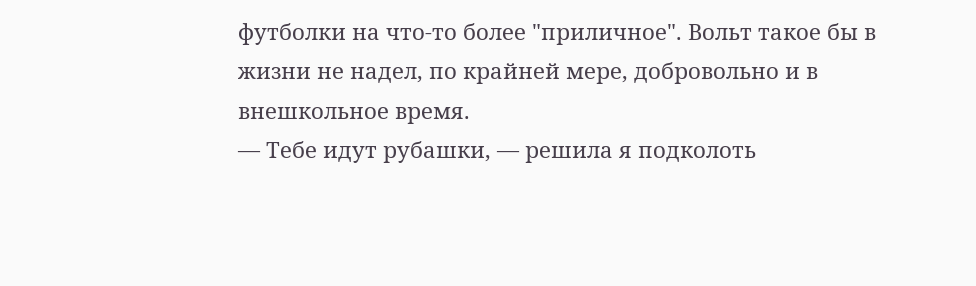футболки на что-то более "приличное". Вольт такое бы в жизни не надел, по крайней мере, добровольно и в внешкольное время.
— Тебе идут рубашки, — решила я подколоть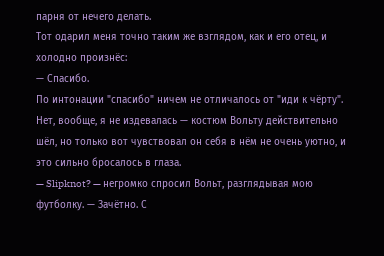парня от нечего делать.
Тот одарил меня точно таким же взглядом, как и его отец, и холодно произнёс:
— Спасибо.
По интонации "спасибо" ничем не отличалось от "иди к чёрту".
Нет, вообще, я не издевалась — костюм Вольту действительно шёл, но только вот чувствовал он себя в нём не очень уютно, и это сильно бросалось в глаза.
— Slipknot? — негромко спросил Вольт, разглядывая мою футболку. — Зачётно. С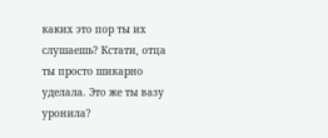каких это пор ты их слушаешь? Кстати, отца ты просто шикарно уделала. Это же ты вазу уронила?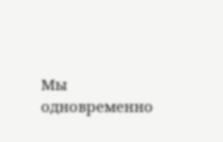Мы одновременно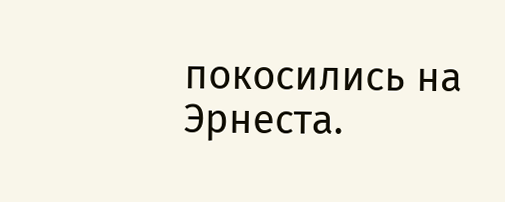покосились на Эрнеста.